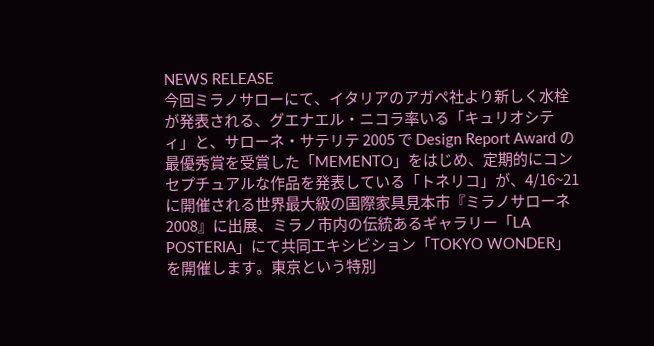NEWS RELEASE
今回ミラノサローにて、イタリアのアガペ社より新しく水栓が発表される、グエナエル・ニコラ率いる「キュリオシティ」と、サローネ・サテリテ 2005 で Design Report Award の最優秀賞を受賞した「MEMENTO」をはじめ、定期的にコンセプチュアルな作品を発表している「トネリコ」が、4/16~21に開催される世界最大級の国際家具見本市『ミラノサローネ2008』に出展、ミラノ市内の伝統あるギャラリー「LA POSTERIA」にて共同エキシビション「TOKYO WONDER」を開催します。東京という特別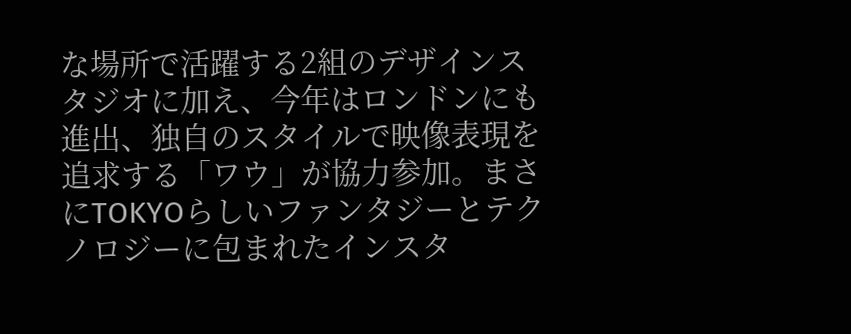な場所で活躍する2組のデザインスタジオに加え、今年はロンドンにも進出、独自のスタイルで映像表現を追求する「ワウ」が協力参加。まさにTOKYOらしいファンタジーとテクノロジーに包まれたインスタ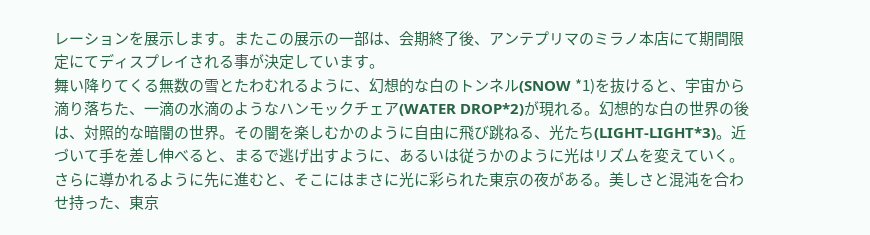レーションを展示します。またこの展示の一部は、会期終了後、アンテプリマのミラノ本店にて期間限定にてディスプレイされる事が決定しています。
舞い降りてくる無数の雪とたわむれるように、幻想的な白のトンネル(SNOW *1)を抜けると、宇宙から滴り落ちた、一滴の水滴のようなハンモックチェア(WATER DROP*2)が現れる。幻想的な白の世界の後は、対照的な暗闇の世界。その闇を楽しむかのように自由に飛び跳ねる、光たち(LIGHT-LIGHT*3)。近づいて手を差し伸べると、まるで逃げ出すように、あるいは従うかのように光はリズムを変えていく。さらに導かれるように先に進むと、そこにはまさに光に彩られた東京の夜がある。美しさと混沌を合わせ持った、東京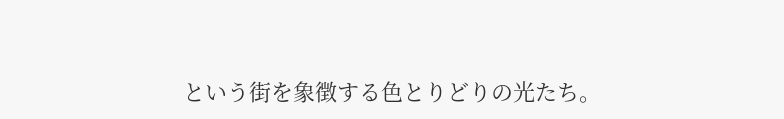という街を象徴する色とりどりの光たち。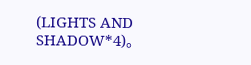(LIGHTS AND SHADOW*4)。